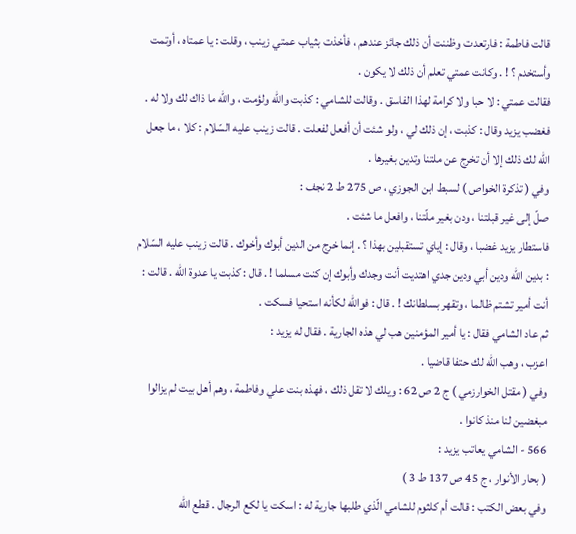قالت فاطمة : فارتعدت وظننت أن ذلك جائز عندهم ، فأخذت بثياب عمتي زينب ، وقلت : يا عمتاه ، أوتمت وأستخدم ؟ ! . وكانت عمتي تعلم أن ذلك لا يكون .
فقالت عمتي : لا حبا ولا كرامة لهذا الفاسق . وقالت للشامي : كذبت والله ولؤمت ، والله ما ذاك لك ولا له .
فغضب يزيد وقال : كذبت ، إن ذلك لي ، ولو شئت أن أفعل لفعلت . قالت زينب عليه السّلام : كلا ، ما جعل اللّه لك ذلك إلا أن تخرج عن ملتنا وتدين بغيرها .
وفي ( تذكرة الخواص ) لسبط ابن الجوزي ، ص 275 ط 2 نجف :
صلّ إلى غير قبلتنا ، ودن بغير ملّتنا ، وافعل ما شئت .
فاستطار يزيد غضبا ، وقال : إياي تستقبلين بهذا ؟ . إنما خرج من الدين أبوك وأخوك . قالت زينب عليه السّلام : بدين اللّه ودين أبي ودين جدي اهتديت أنت وجدك وأبوك إن كنت مسلما ! . قال : كذبت يا عدوة اللّه . قالت : أنت أمير تشتم ظالما ، وتقهر بسلطانك ! . قال : فوالله لكأنه استحيا فسكت .
ثم عاد الشامي فقال : يا أمير المؤمنين هب لي هذه الجارية . فقال له يزيد :
اعزب ، وهب اللّه لك حتفا قاضيا .
وفي ( مقتل الخوارزمي ) ج 2 ص 62 : ويلك لا تقل ذلك ، فهذه بنت علي وفاطمة ، وهم أهل بيت لم يزالوا مبغضين لنا منذ كانوا .
566 - الشامي يعاتب يزيد :
( بحار الأنوار ، ج 45 ص 137 ط 3 )
وفي بعض الكتب : قالت أم كلثوم للشامي الّذي طلبها جارية له : اسكت يا لكع الرجال . قطع اللّه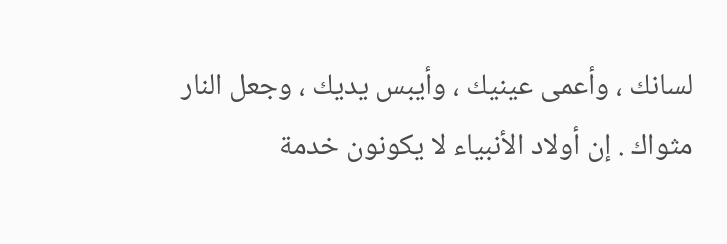لسانك ، وأعمى عينيك ، وأيبس يديك ، وجعل النار مثواك . إن أولاد الأنبياء لا يكونون خدمة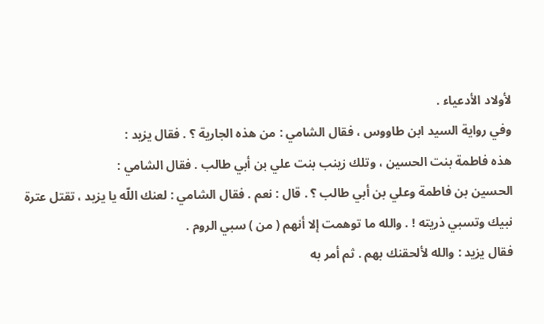لأولاد الأدعياء .
وفي رواية السيد ابن طاووس ، فقال الشامي : من هذه الجارية ؟ . فقال يزيد :
هذه فاطمة بنت الحسين ، وتلك زينب بنت علي بن أبي طالب . فقال الشامي :
الحسين بن فاطمة وعلي بن أبي طالب ؟ . قال : نعم . فقال الشامي : لعنك اللّه يا يزيد ، تقتل عترة نبيك وتسبي ذريته ! . والله ما توهمت إلا أنهم ( من ) سبي الروم .
فقال يزيد : والله لألحقنك بهم . ثم أمر به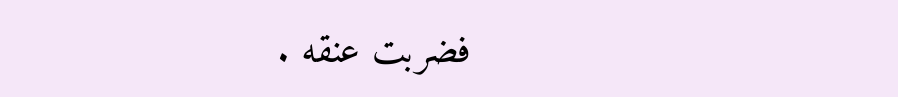فضربت عنقه .